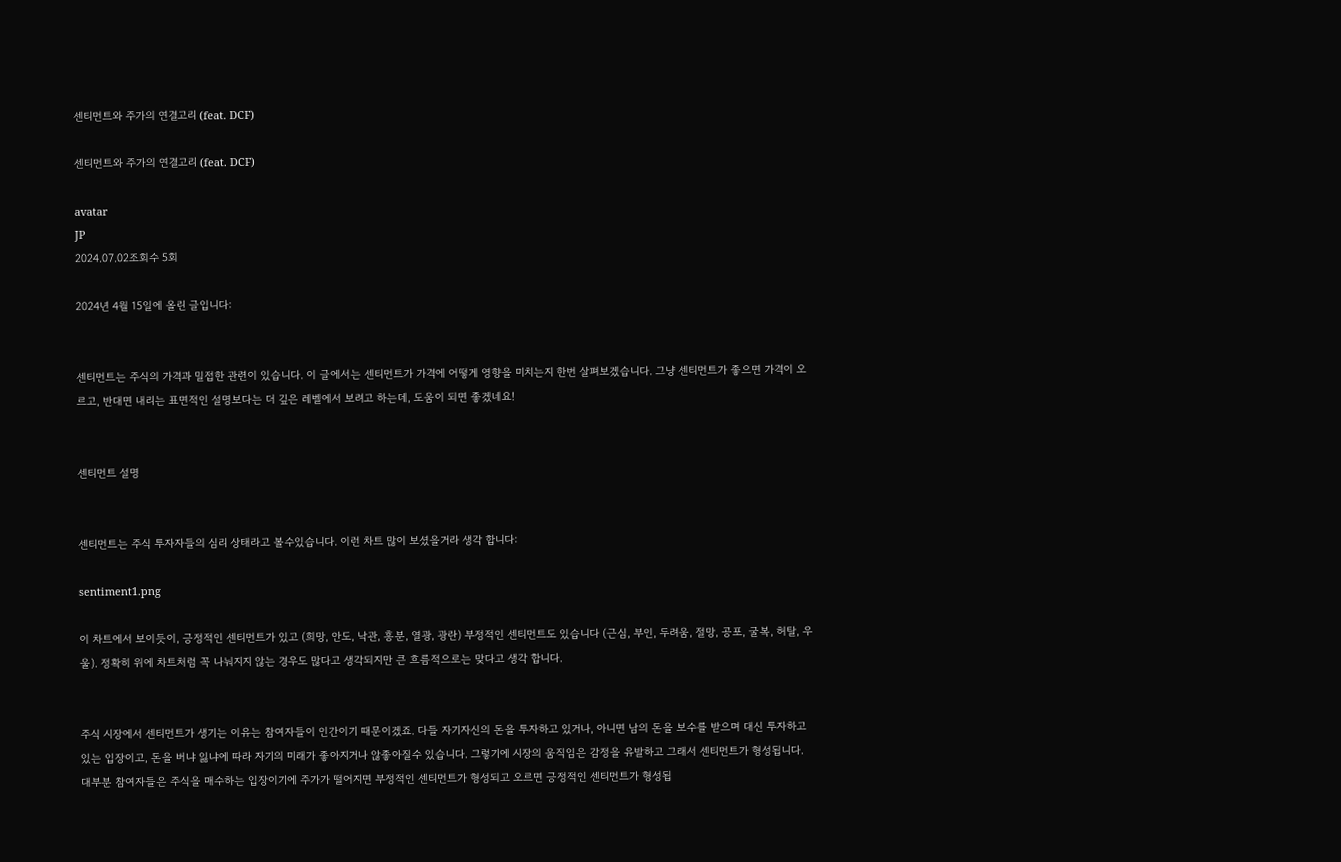센티먼트와 주가의 연결고리 (feat. DCF)

센티먼트와 주가의 연결고리 (feat. DCF)

avatar
JP
2024.07.02조회수 5회

2024년 4월 15일에 올린 글입니다:


센티먼트는 주식의 가격과 밀접한 관련이 있습니다. 이 글에서는 센티먼트가 가격에 어떻게 영향을 미치는지 한번 살펴보겠습니다. 그냥 센티먼트가 좋으면 가격이 오르고, 반대면 내리는 표면적인 설명보다는 더 깊은 레벨에서 보려고 하는데, 도움이 되면 좋겠네요!


센티먼트 설명


센티먼트는 주식 투자자들의 심리 상태라고 볼수있습니다. 이런 차트 많이 보셨을거라 생각 합니다:

sentiment1.png

이 차트에서 보이듯이, 긍정적인 센티먼트가 있고 (희망, 안도, 낙관, 흥분, 열광, 광란) 부정적인 센티먼트도 있습니다 (근심, 부인, 두려움, 절망, 공포, 굴복, 허탈, 우울). 정확히 위에 차트처럼 꼭 나눠지지 않는 경우도 많다고 생각되지만 큰 흐름적으로는 맞다고 생각 합니다.


주식 시장에서 센티먼트가 생기는 이유는 참여자들이 인간이기 때문이겠죠. 다들 자기자신의 돈을 투자하고 있거나, 아니면 남의 돈을 보수를 받으며 대신 투자하고 있는 입장이고, 돈을 버냐 잃냐에 따라 자기의 미래가 좋아지거나 않좋아질수 있습니다. 그렇기에 시장의 움직임은 감정을 유발하고 그래서 센티먼트가 형성됩니다. 대부분 참여자들은 주식을 매수하는 입장이기에 주가가 떨어지면 부정적인 센티먼트가 형성되고 오르면 긍정적인 센티먼트가 형성됩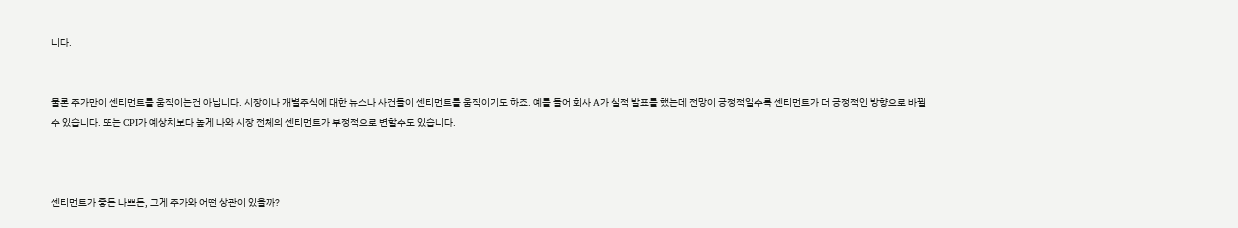니다.


물론 주가만이 센티먼트를 움직이는건 아닙니다. 시장이나 개별주식에 대한 뉴스나 사건들이 센티먼트를 움직이기도 하죠. 예를 들어 회사 A가 실적 발표를 했는데 전망이 긍정적일수록 센티먼트가 더 긍정적인 방향으로 바뀔수 있습니다. 또는 CPI가 예상치보다 높게 나와 시장 전체의 센티먼트가 부정적으로 변할수도 있습니다.



센티먼트가 좋든 나쁘든, 그게 주가와 어떤 상관이 있을까?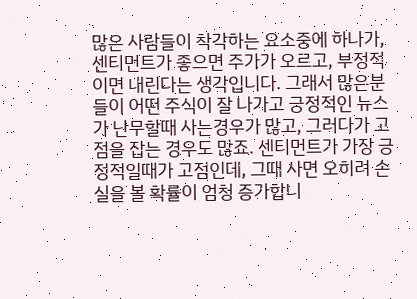많은 사람들이 착각하는 요소중에 하나가, 센티먼트가 좋으면 주가가 오르고, 부정적이면 내린다는 생각입니다. 그래서 많은분들이 어떤 주식이 잘 나가고 긍정적인 뉴스가 난무할때 사는경우가 많고, 그러다가 고점을 잡는 경우도 많죠. 센티먼트가 가장 긍정적일때가 고점인데, 그때 사면 오히려 손실을 볼 확률이 엄청 증가합니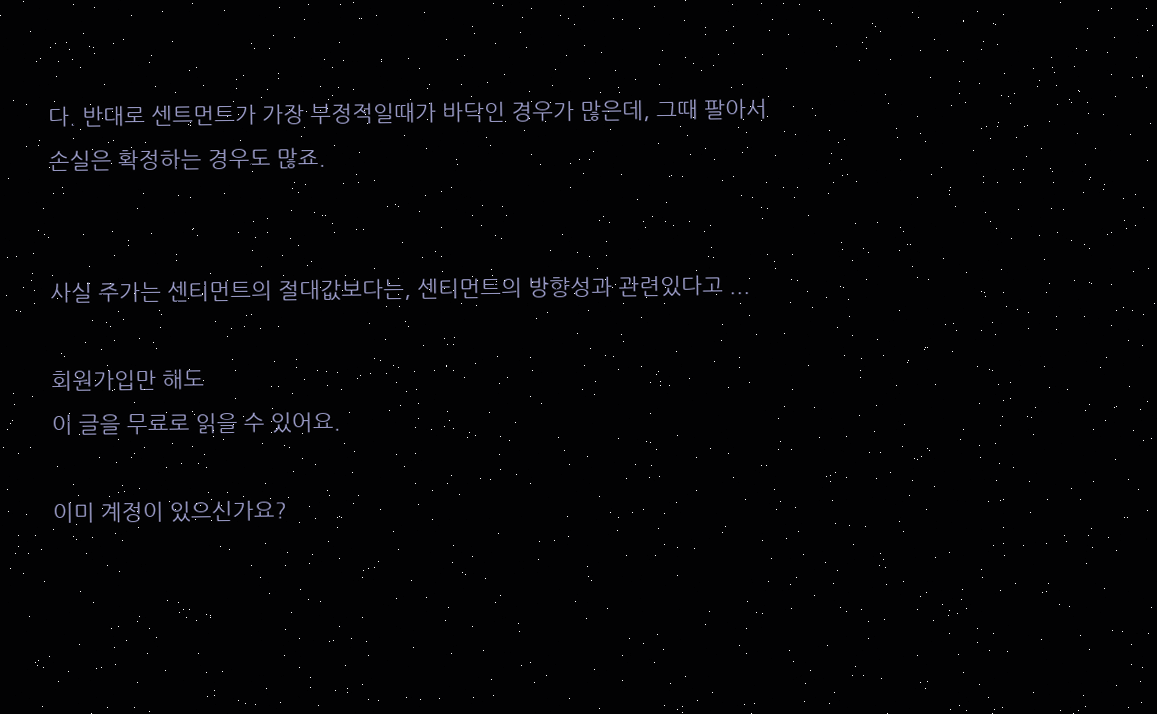다. 반대로 센트먼트가 가장 부정적일때가 바닥인 경우가 많은데, 그때 팔아서 손실은 확정하는 경우도 많죠.


사실 주가는 센티먼트의 절대값보다는, 센티먼트의 방향성과 관련있다고 ...

회원가입만 해도
이 글을 무료로 읽을 수 있어요.

이미 계정이 있으신가요?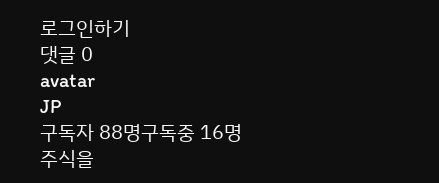로그인하기
댓글 0
avatar
JP
구독자 88명구독중 16명
주식을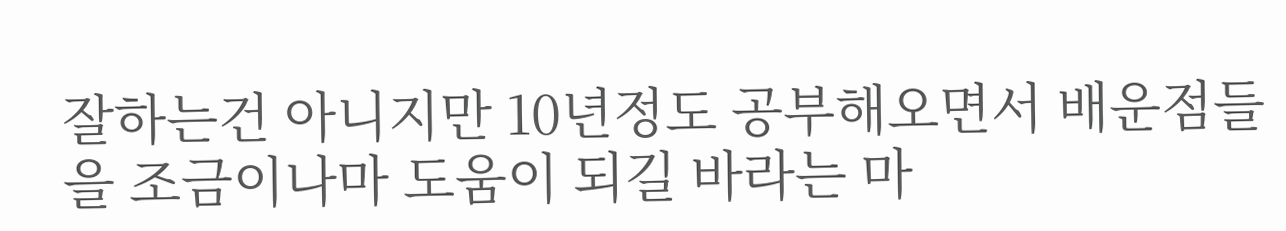잘하는건 아니지만 10년정도 공부해오면서 배운점들을 조금이나마 도움이 되길 바라는 마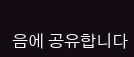음에 공유합니다